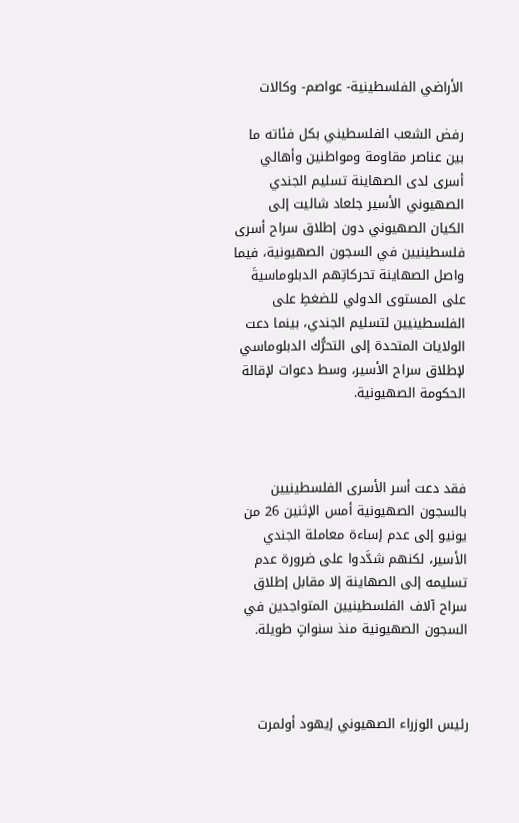الأراضي الفلسطينية- عواصم- وكالات

رفض الشعب الفلسطيني بكل فئاته ما بين عناصر مقاومة ومواطنين وأهالي أسرى لدى الصهاينة تسليم الجندي الصهيوني الأسير جلعاد شاليت إلى الكيان الصهيوني دون إطلاق سراح أسرى فلسطينيين في السجون الصهيونية، فيما واصل الصهاينة تحركاتِهم الدبلوماسيةَ على المستوى الدولي للضغطِ على الفلسطينيين لتسليم الجندي، بينما دعت الولايات المتحدة إلى التحرُّك الدبلوماسي لإطلاق سراح الأسير، وسط دعوات لإقالة الحكومة الصهيونية.



فقد دعت أسر الأسرى الفلسطينيين بالسجون الصهيونية أمس الإثنين 26 من يونيو إلى عدم إساءة معاملة الجندي الأسير، لكنهم شدَّدوا على ضرورة عدم تسليمه إلى الصهاينة إلا مقابل إطلاق سراح آلاف الفلسطينيين المتواجدين في السجون الصهيونية منذ سنواتٍ طويلة.



رئيس الوزراء الصهيوني إيهود أولمرت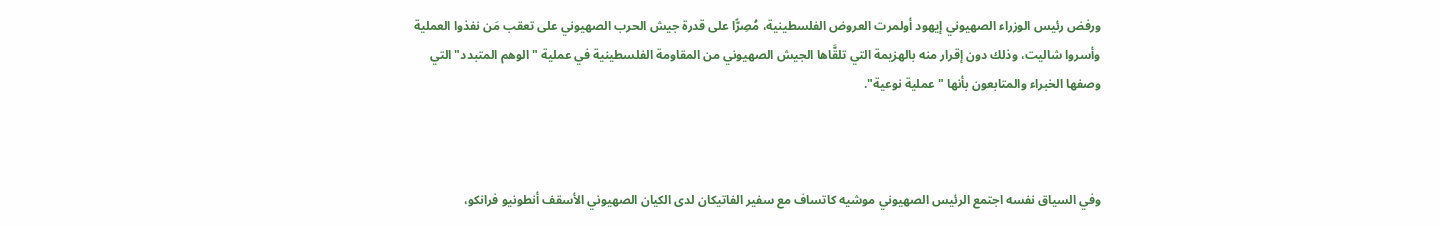ورفض رئيس الوزراء الصهيوني إيهود أولمرت العروض الفلسطينية، مُصِرًّا على قدرة جيش الحرب الصهيوني على تعقب مَن نفذوا العملية وأسروا شاليت، وذلك دون إقرار منه بالهزيمة التي تلقَّاها الجيش الصهيوني من المقاومة الفلسطينية في عملية "الوهم المتبدد" التي وصفها الخبراء والمتابعون بأنها "عملية نوعية".



وفي السياق نفسه اجتمع الرئيس الصهيوني موشيه كاتساف مع سفير الفاتيكان لدى الكيان الصهيوني الأسقف أنطونيو فرانكو،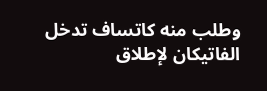وطلب منه كاتساف تدخل الفاتيكان لإطلاق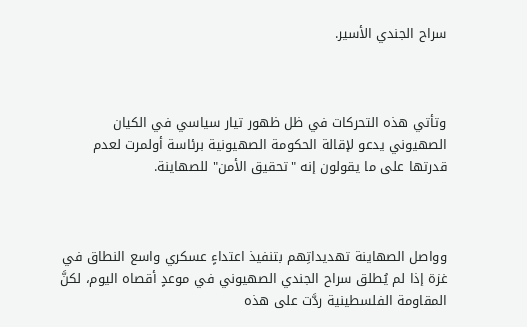سراح الجندي الأسير.



وتأتي هذه التحركات في ظل ظهور تيار سياسي في الكيان الصهيوني يدعو لإقالة الحكومة الصهيونية برئاسة أولمرت لعدم قدرتها على ما يقولون إنه "تحقيق الأمن" للصهاينة.



وواصل الصهاينة تهديداتِهم بتنفيذ اعتداءٍ عسكري واسع النطاق في غزة إذا لم يُطلق سراح الجندي الصهيوني في موعدٍ أقصاه اليوم، لكنَّ المقاومة الفلسطينية ردَّت على هذه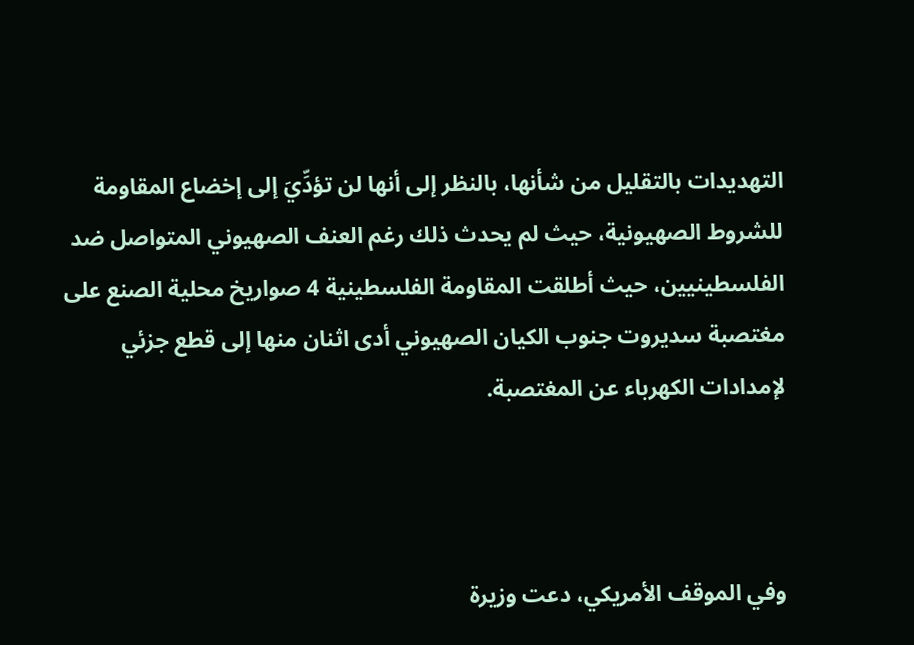التهديدات بالتقليل من شأنها، بالنظر إلى أنها لن تؤدِّيَ إلى إخضاع المقاومة للشروط الصهيونية، حيث لم يحدث ذلك رغم العنف الصهيوني المتواصل ضد الفلسطينيين، حيث أطلقت المقاومة الفلسطينية 4 صواريخ محلية الصنع على مغتصبة سديروت جنوب الكيان الصهيوني أدى اثنان منها إلى قطع جزئي لإمدادات الكهرباء عن المغتصبة.



وفي الموقف الأمريكي، دعت وزيرة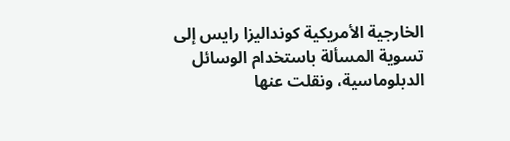الخارجية الأمريكية كونداليزا رايس إلى تسوية المسألة باستخدام الوسائل الدبلوماسية، ونقلت عنها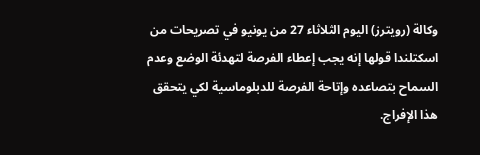وكالة (رويترز) اليوم الثلاثاء 27 من يونيو في تصريحات من اسكتلندا قولها إنه يجب إعطاء الفرصة لتهدئة الوضع وعدم السماح بتصاعده وإتاحة الفرصة للدبلوماسية لكي يتحقق هذا الإفراج.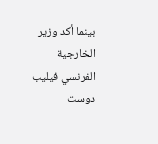بينما أكد وزير الخارجية الفرنسي فيليب دوست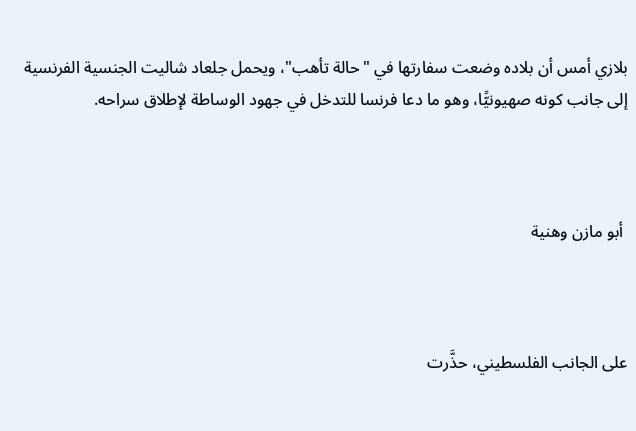بلازي أمس أن بلاده وضعت سفارتها في "حالة تأهب"، ويحمل جلعاد شاليت الجنسية الفرنسية إلى جانب كونه صهيونيًّا، وهو ما دعا فرنسا للتدخل في جهود الوساطة لإطلاق سراحه.



 أبو مازن وهنية



على الجانب الفلسطيني، حذَّرت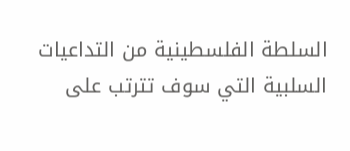السلطة الفلسطينية من التداعيات السلبية التي سوف تترتب على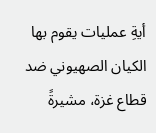أيةِ عمليات يقوم بها الكيان الصهيوني ضد قطاع غزة، مشيرةً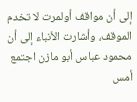إلى أن مواقف أولمرت لا تخدم الموقف، وأشارت الأنباء إلى أن محمود عباس أبو مازن اجتمع أمس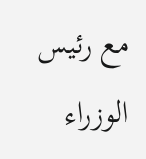مع رئيس الوزراء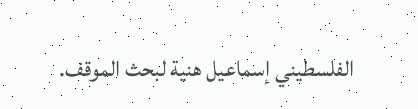الفلسطيني إسماعيل هنية لبحث الموقف.